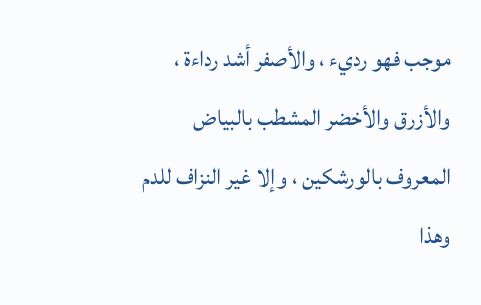موجب فهو رديء ، والأصفر أشد رداءة ، والأزرق والأخضر المشطب بالبياض المعروف بالورشكين ، وإلا غير النزاف للدم وهذا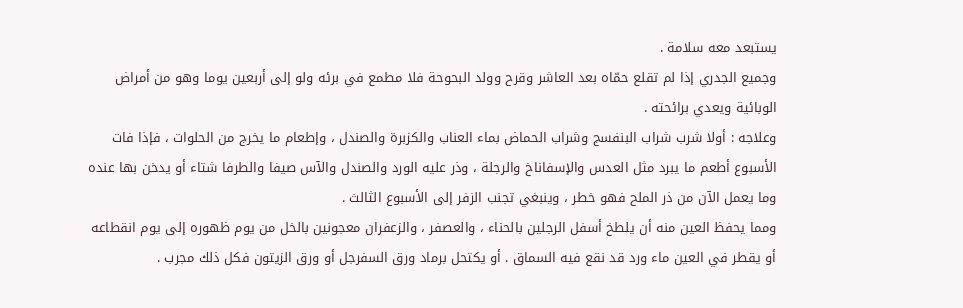يستبعد معه سلامة .
وجميع الجدري إذا لم تقلع حمّاه بعد العاشر وقرح وولد البحوحة فلا مطمع في برئه ولو إلى أربعين يوما وهو من أمراض الوبائية ويعدي برائحته .
وعلاجه : أولا شرب شراب البنفسج وشراب الحماض بماء العناب والكزبرة والصندل ، وإطعام ما يخرج من الحلوات ، فإذا فات الأسبوع أطعم ما يبرد مثل العدس والإسفاناخ والرجلة ، وذر عليه الورد والصندل والآس صيفا والطرفا شتاء أو يدخن بها عنده وما يعمل الآن من ذر الملح فهو خطر ، وينبغي تجنب الزفر إلى الأسبوع الثالث .
ومما يحفظ العين منه أن يلطخ أسفل الرجلين بالحناء ، والعصفر ، والزعفران معجونين بالخل من يوم ظهوره إلى يوم انقطاعه أو يقطر في العين ماء ورد قد نقع فيه السماق . أو يكتحل برماد ورق السفرجل أو ورق الزيتون فكل ذلك مجرب .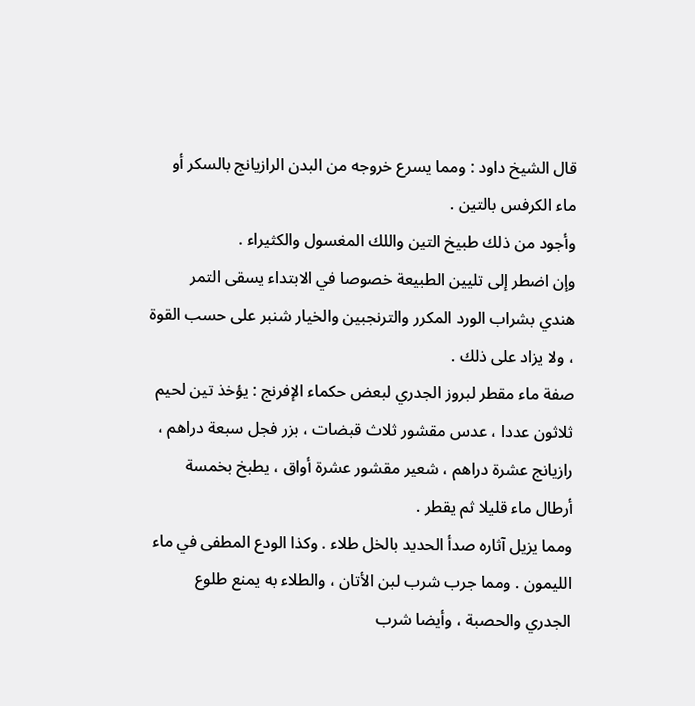قال الشيخ داود : ومما يسرع خروجه من البدن الرازيانج بالسكر أو ماء الكرفس بالتين .
وأجود من ذلك طبيخ التين واللك المغسول والكثيراء .
وإن اضطر إلى تليين الطبيعة خصوصا في الابتداء يسقى التمر هندي بشراب الورد المكرر والترنجبين والخيار شنبر على حسب القوة ، ولا يزاد على ذلك .
صفة ماء مقطر لبروز الجدري لبعض حكماء الإفرنج : يؤخذ تين لحيم ثلاثون عددا ، عدس مقشور ثلاث قبضات ، بزر فجل سبعة دراهم ، رازيانج عشرة دراهم ، شعير مقشور عشرة أواق ، يطبخ بخمسة أرطال ماء قليلا ثم يقطر .
ومما يزيل آثاره صدأ الحديد بالخل طلاء . وكذا الودع المطفى في ماء الليمون . ومما جرب شرب لبن الأتان ، والطلاء به يمنع طلوع الجدري والحصبة ، وأيضا شرب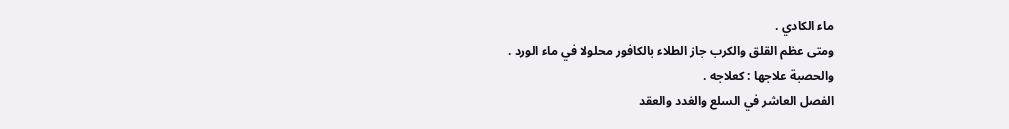ماء الكادي .
ومتى عظم القلق والكرب جاز الطلاء بالكافور محلولا في ماء الورد .
والحصبة علاجها : كعلاجه .
الفصل العاشر في السلع والغدد والعقد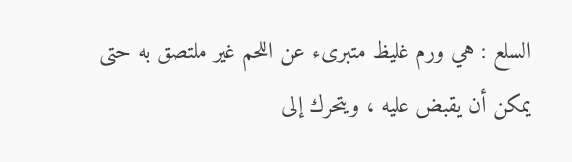السلع : هي ورم غليظ متبرىء عن اللحم غير ملتصق به حتى يمكن أن يقبض عليه ، ويتحرك إلى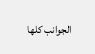الجوانب كلها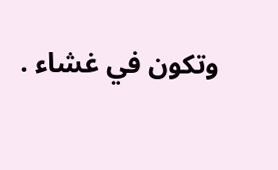وتكون في غشاء .